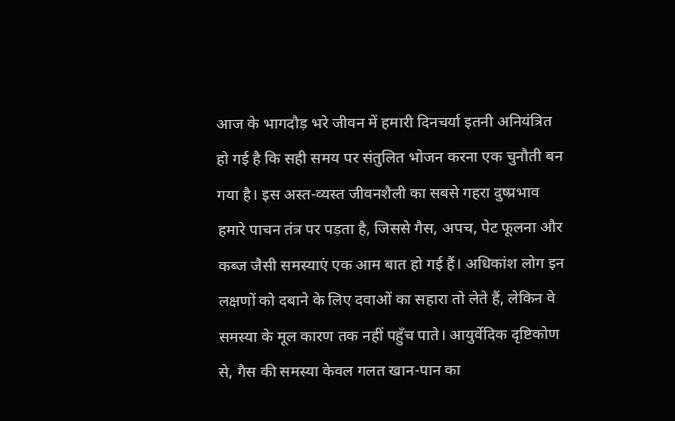आज के भागदौड़ भरे जीवन में हमारी दिनचर्या इतनी अनियंत्रित हो गई है कि सही समय पर संतुलित भोजन करना एक चुनौती बन गया है। इस अस्त-व्यस्त जीवनशैली का सबसे गहरा दुष्प्रभाव हमारे पाचन तंत्र पर पड़ता है, जिससे गैस, अपच, पेट फूलना और कब्ज जैसी समस्याएं एक आम बात हो गई हैं। अधिकांश लोग इन लक्षणों को दबाने के लिए दवाओं का सहारा तो लेते हैं, लेकिन वे समस्या के मूल कारण तक नहीं पहुँच पाते। आयुर्वेदिक दृष्टिकोण से, गैस की समस्या केवल गलत खान-पान का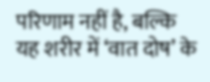परिणाम नहीं है, बल्कि यह शरीर में ‘वात दोष’ के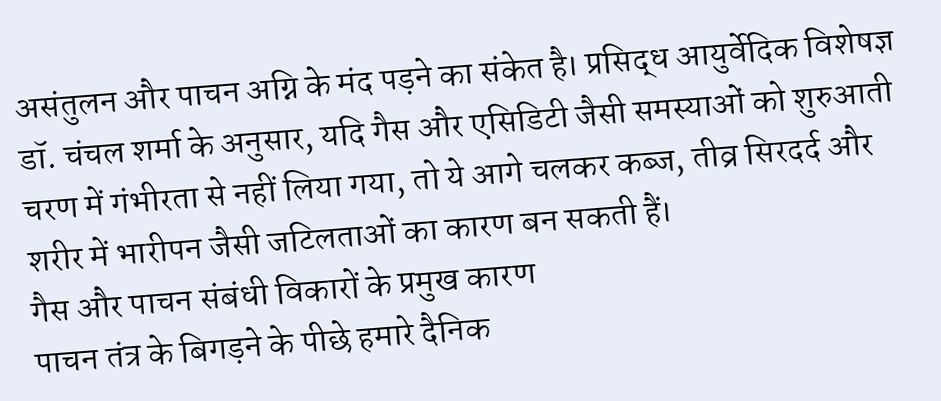असंतुलन और पाचन अग्नि के मंद पड़ने का संकेत है। प्रसिद्ध आयुर्वेदिक विशेषज्ञ डॉ. चंचल शर्मा के अनुसार, यदि गैस और एसिडिटी जैसी समस्याओं को शुरुआती चरण में गंभीरता से नहीं लिया गया, तो ये आगे चलकर कब्ज, तीव्र सिरदर्द और शरीर में भारीपन जैसी जटिलताओं का कारण बन सकती हैं।
गैस और पाचन संबंधी विकारों के प्रमुख कारण
पाचन तंत्र के बिगड़ने के पीछे हमारे दैनिक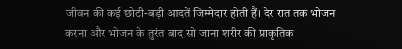जीवन की कई छोटी-बड़ी आदतें जिम्मेदार होती हैं। देर रात तक भोजन करना और भोजन के तुरंत बाद सो जाना शरीर की प्राकृतिक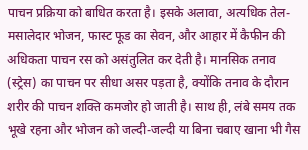पाचन प्रक्रिया को बाधित करता है। इसके अलावा, अत्यधिक तेल-मसालेदार भोजन, फास्ट फूड का सेवन, और आहार में कैफीन की अधिकता पाचन रस को असंतुलित कर देती है। मानसिक तनाव (स्ट्रेस) का पाचन पर सीधा असर पड़ता है, क्योंकि तनाव के दौरान शरीर की पाचन शक्ति कमजोर हो जाती है। साथ ही, लंबे समय तक भूखे रहना और भोजन को जल्दी-जल्दी या बिना चबाए खाना भी गैस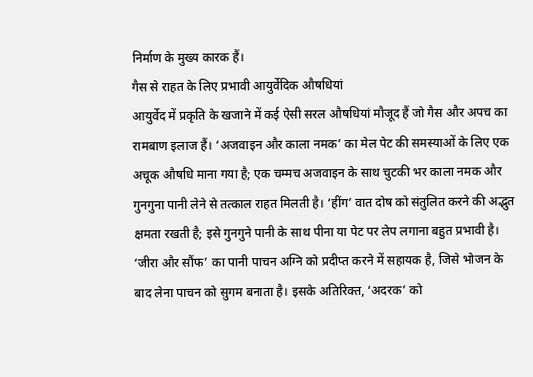निर्माण के मुख्य कारक हैं।
गैस से राहत के लिए प्रभावी आयुर्वेदिक औषधियां
आयुर्वेद में प्रकृति के खजाने में कई ऐसी सरल औषधियां मौजूद हैं जो गैस और अपच का रामबाण इलाज हैं। ‘अजवाइन और काला नमक’ का मेल पेट की समस्याओं के लिए एक अचूक औषधि माना गया है; एक चम्मच अजवाइन के साथ चुटकी भर काला नमक और गुनगुना पानी लेने से तत्काल राहत मिलती है। ‘हींग’ वात दोष को संतुलित करने की अद्भुत क्षमता रखती है; इसे गुनगुने पानी के साथ पीना या पेट पर लेप लगाना बहुत प्रभावी है। ‘जीरा और सौंफ’ का पानी पाचन अग्नि को प्रदीप्त करने में सहायक है, जिसे भोजन के बाद लेना पाचन को सुगम बनाता है। इसके अतिरिक्त, ‘अदरक’ को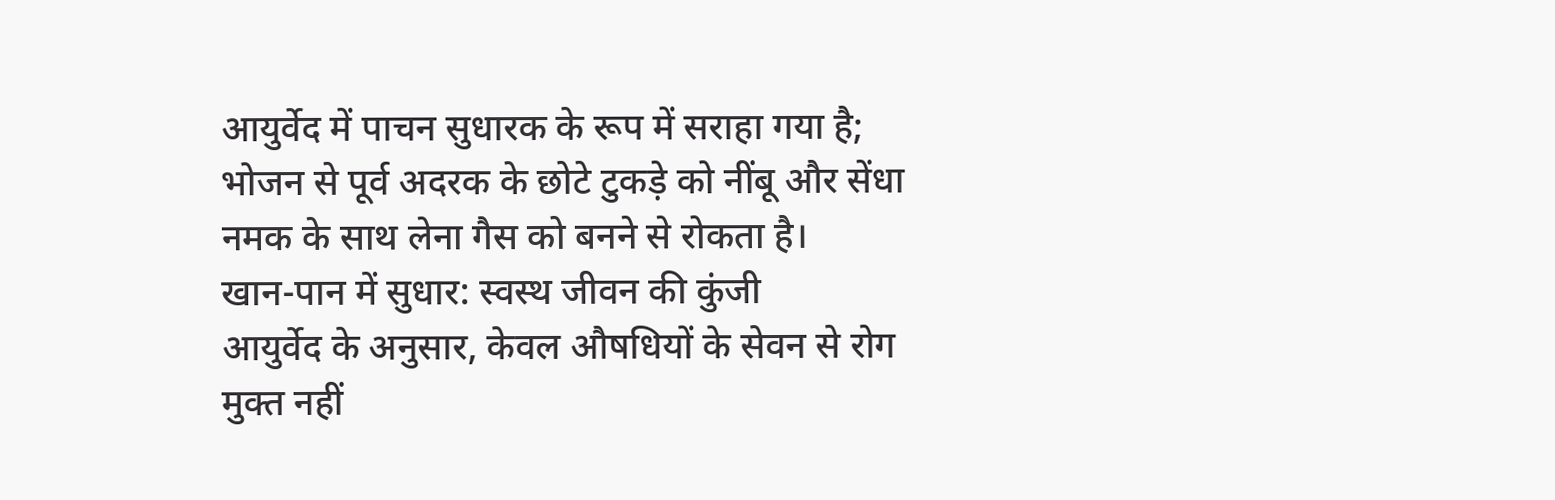आयुर्वेद में पाचन सुधारक के रूप में सराहा गया है; भोजन से पूर्व अदरक के छोटे टुकड़े को नींबू और सेंधा नमक के साथ लेना गैस को बनने से रोकता है।
खान-पान में सुधार: स्वस्थ जीवन की कुंजी
आयुर्वेद के अनुसार, केवल औषधियों के सेवन से रोग मुक्त नहीं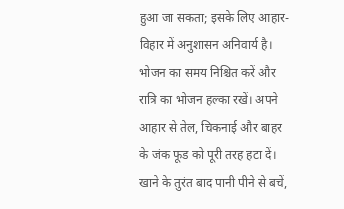हुआ जा सकता; इसके लिए आहार-विहार में अनुशासन अनिवार्य है। भोजन का समय निश्चित करें और रात्रि का भोजन हल्का रखें। अपने आहार से तेल, चिकनाई और बाहर के जंक फूड को पूरी तरह हटा दें। खाने के तुरंत बाद पानी पीने से बचें,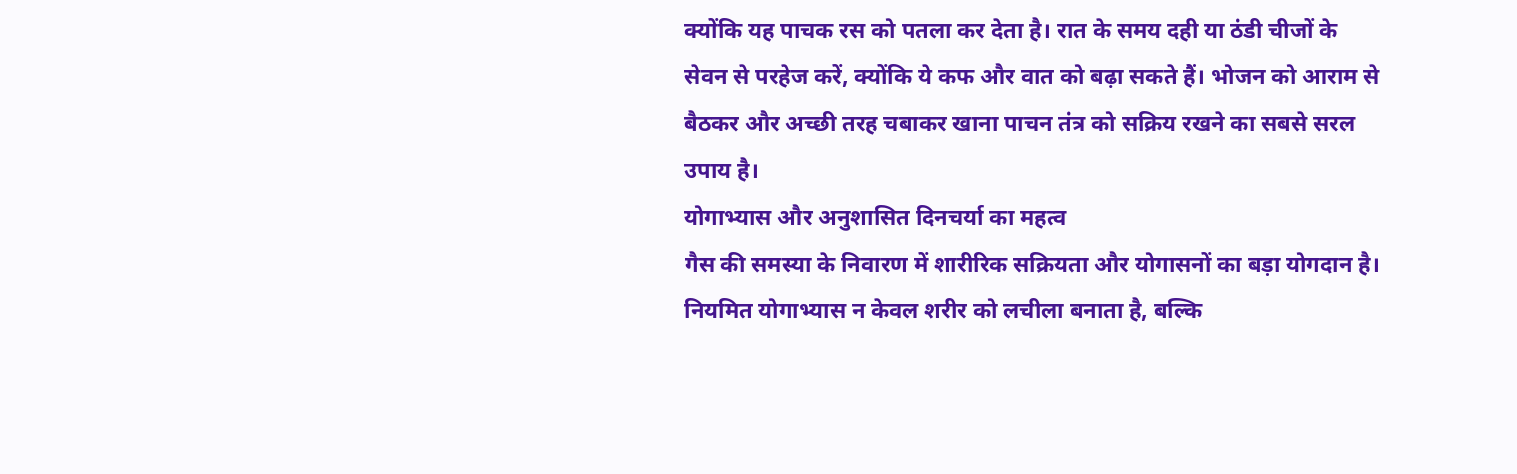क्योंकि यह पाचक रस को पतला कर देता है। रात के समय दही या ठंडी चीजों के सेवन से परहेज करें, क्योंकि ये कफ और वात को बढ़ा सकते हैं। भोजन को आराम से बैठकर और अच्छी तरह चबाकर खाना पाचन तंत्र को सक्रिय रखने का सबसे सरल उपाय है।
योगाभ्यास और अनुशासित दिनचर्या का महत्व
गैस की समस्या के निवारण में शारीरिक सक्रियता और योगासनों का बड़ा योगदान है। नियमित योगाभ्यास न केवल शरीर को लचीला बनाता है, बल्कि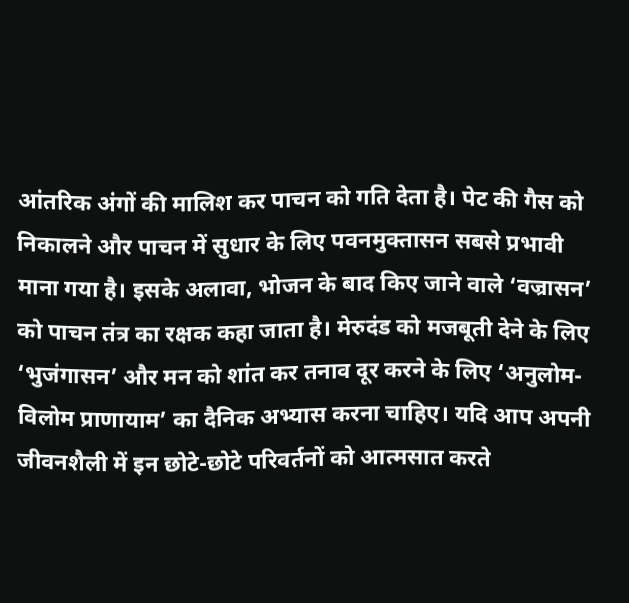आंतरिक अंगों की मालिश कर पाचन को गति देता है। पेट की गैस को निकालने और पाचन में सुधार के लिए पवनमुक्तासन सबसे प्रभावी माना गया है। इसके अलावा, भोजन के बाद किए जाने वाले ‘वज्रासन’ को पाचन तंत्र का रक्षक कहा जाता है। मेरुदंड को मजबूती देने के लिए ‘भुजंगासन’ और मन को शांत कर तनाव दूर करने के लिए ‘अनुलोम-विलोम प्राणायाम’ का दैनिक अभ्यास करना चाहिए। यदि आप अपनी जीवनशैली में इन छोटे-छोटे परिवर्तनों को आत्मसात करते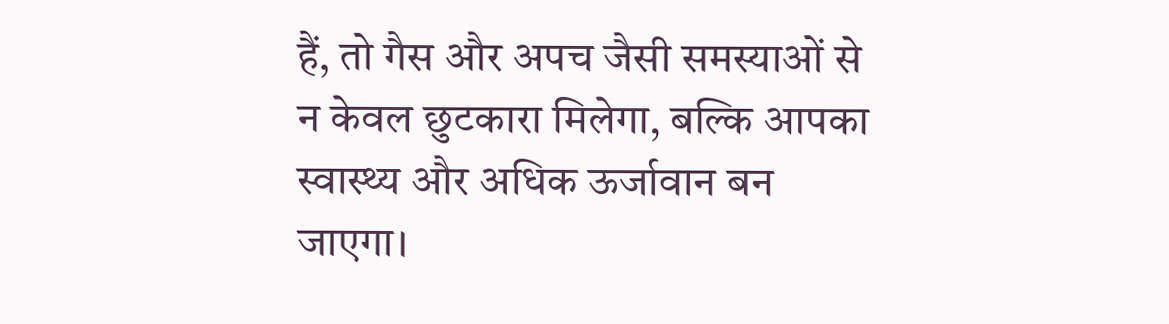हैं, तो गैस और अपच जैसी समस्याओं से न केवल छुटकारा मिलेगा, बल्कि आपका स्वास्थ्य और अधिक ऊर्जावान बन जाएगा।